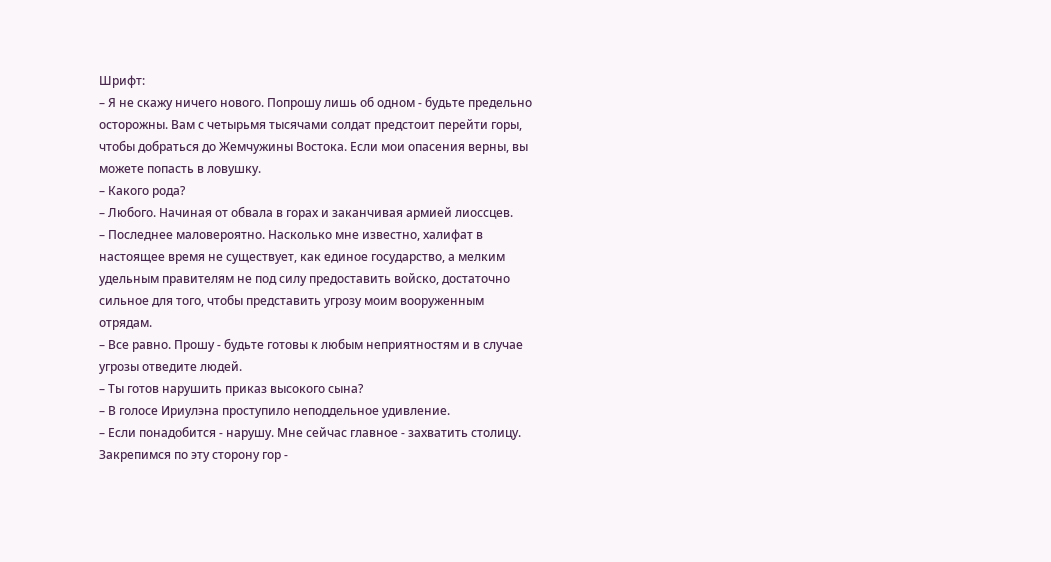Шрифт:
– Я не скажу ничего нового. Попрошу лишь об одном - будьте предельно осторожны. Вам с четырьмя тысячами солдат предстоит перейти горы, чтобы добраться до Жемчужины Востока. Если мои опасения верны, вы можете попасть в ловушку.
– Какого рода?
– Любого. Начиная от обвала в горах и заканчивая армией лиоссцев.
– Последнее маловероятно. Насколько мне известно, халифат в настоящее время не существует, как единое государство, а мелким удельным правителям не под силу предоставить войско, достаточно сильное для того, чтобы представить угрозу моим вооруженным отрядам.
– Все равно. Прошу - будьте готовы к любым неприятностям и в случае угрозы отведите людей.
– Ты готов нарушить приказ высокого сына?
– В голосе Ириулэна проступило неподдельное удивление.
– Если понадобится - нарушу. Мне сейчас главное - захватить столицу. Закрепимся по эту сторону гор -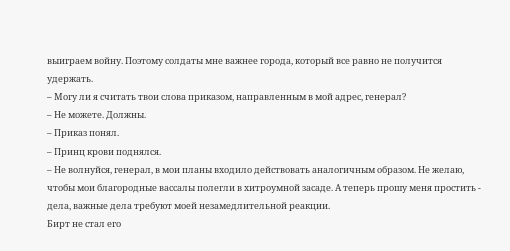выиграем войну. Поэтому солдаты мне важнее города, который все равно не получится удержать.
– Могу ли я считать твои слова приказом, направленным в мой адрес, генерал?
– Не можете. Должны.
– Приказ понял.
– Принц крови поднялся.
– Не волнуйся, генерал, в мои планы входило действовать аналогичным образом. Не желаю, чтобы мои благородные вассалы полегли в хитроумной засаде. А теперь прошу меня простить - дела, важные дела требуют моей незамедлительной реакции.
Бирт не стал его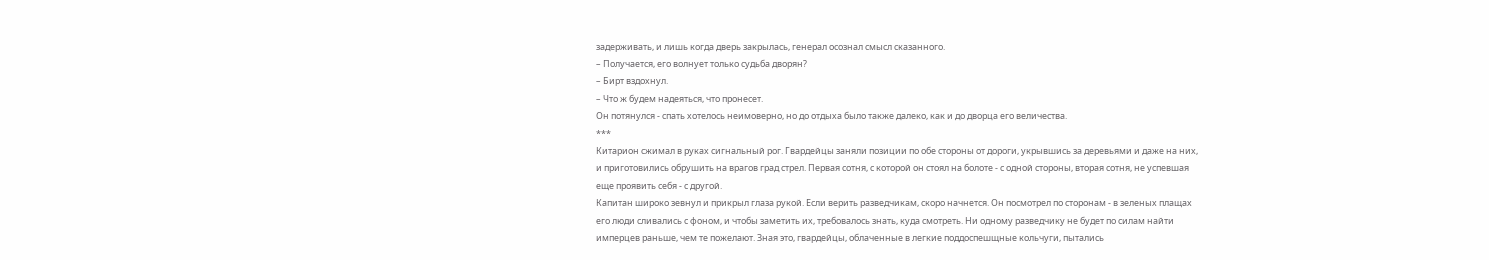задерживать, и лишь когда дверь закрылась, генерал осознал смысл сказанного.
– Получается, его волнует только судьба дворян?
– Бирт вздохнул.
– Что ж будем надеяться, что пронесет.
Он потянулся - спать хотелось неимоверно, но до отдыха было также далеко, как и до дворца его величества.
***
Китарион сжимал в руках сигнальный рог. Гвардейцы заняли позиции по обе стороны от дороги, укрывшись за деревьями и даже на них, и приготовились обрушить на врагов град стрел. Первая сотня, с которой он стоял на болоте - с одной стороны, вторая сотня, не успевшая еще проявить себя - с другой.
Капитан широко зевнул и прикрыл глаза рукой. Если верить разведчикам, скоро начнется. Он посмотрел по сторонам - в зеленых плащах его люди сливались с фоном, и чтобы заметить их, требовалось знать, куда смотреть. Ни одному разведчику не будет по силам найти имперцев раньше, чем те пожелают. Зная это, гвардейцы, облаченные в легкие поддоспешщные кольчуги, пытались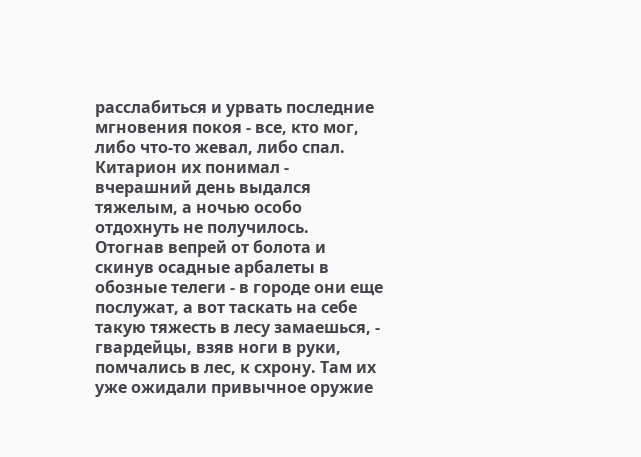расслабиться и урвать последние мгновения покоя - все, кто мог, либо что-то жевал, либо спал. Китарион их понимал - вчерашний день выдался тяжелым, а ночью особо отдохнуть не получилось.
Отогнав вепрей от болота и скинув осадные арбалеты в обозные телеги - в городе они еще послужат, а вот таскать на себе такую тяжесть в лесу замаешься, - гвардейцы, взяв ноги в руки, помчались в лес, к схрону. Там их уже ожидали привычное оружие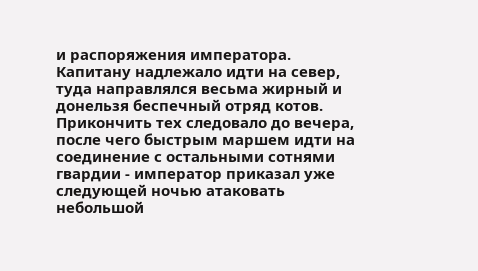и распоряжения императора. Капитану надлежало идти на север, туда направлялся весьма жирный и донельзя беспечный отряд котов. Прикончить тех следовало до вечера, после чего быстрым маршем идти на соединение с остальными сотнями гвардии - император приказал уже следующей ночью атаковать небольшой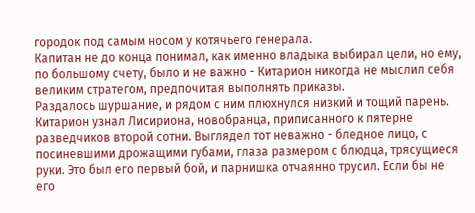городок под самым носом у котячьего генерала.
Капитан не до конца понимал, как именно владыка выбирал цели, но ему, по большому счету, было и не важно - Китарион никогда не мыслил себя великим стратегом, предпочитая выполнять приказы.
Раздалось шуршание, и рядом с ним плюхнулся низкий и тощий парень. Китарион узнал Лисириона, новобранца, приписанного к пятерне разведчиков второй сотни. Выглядел тот неважно - бледное лицо, с посиневшими дрожащими губами, глаза размером с блюдца, трясущиеся руки. Это был его первый бой, и парнишка отчаянно трусил. Если бы не его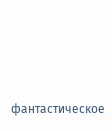фантастическое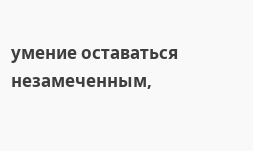умение оставаться незамеченным,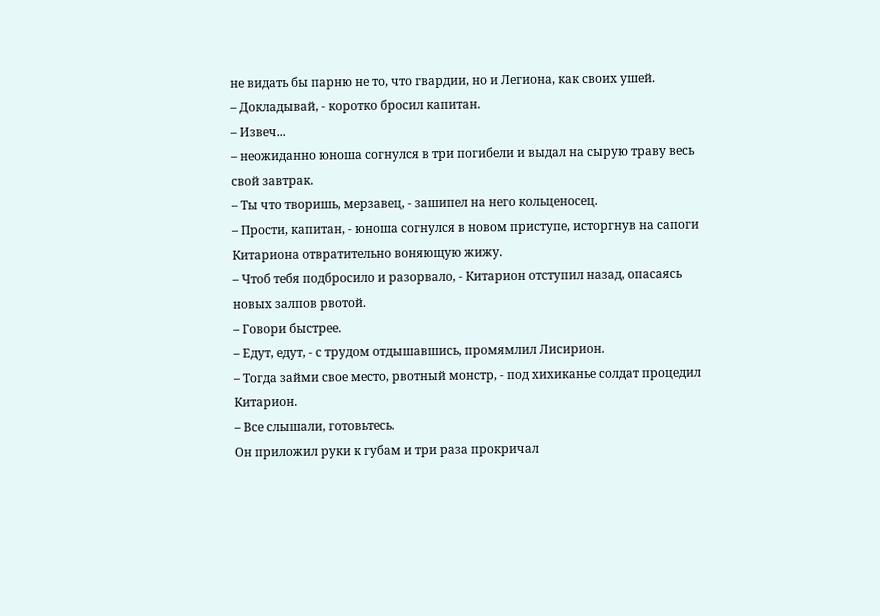не видать бы парню не то, что гвардии, но и Легиона, как своих ушей.
– Докладывай, - коротко бросил капитан.
– Извеч...
– неожиданно юноша согнулся в три погибели и выдал на сырую траву весь свой завтрак.
– Ты что творишь, мерзавец, - зашипел на него кольценосец.
– Прости, капитан, - юноша согнулся в новом приступе, исторгнув на сапоги Китариона отвратительно воняющую жижу.
– Чтоб тебя подбросило и разорвало, - Китарион отступил назад, опасаясь новых залпов рвотой.
– Говори быстрее.
– Едут, едут, - с трудом отдышавшись, промямлил Лисирион.
– Тогда займи свое место, рвотный монстр, - под хихиканье солдат процедил Китарион.
– Все слышали, готовьтесь.
Он приложил руки к губам и три раза прокричал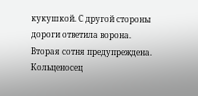кукушкой. С другой стороны дороги ответила ворона. Вторая сотня предупреждена. Кольценосец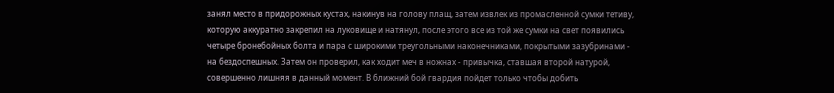занял место в придорожных кустах, накинув на голову плащ, затем извлек из промасленной сумки тетиву, которую аккуратно закрепил на луковище и натянул, после этого все из той же сумки на свет появились четыре бронебойных болта и пара с широкими треугольными наконечниками, покрытыми зазубринами - на бездоспешных. Затем он проверил, как ходит меч в ножнах - привычка, ставшая второй натурой, совершенно лишняя в данный момент. В ближний бой гвардия пойдет только чтобы добить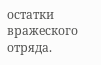остатки вражеского отряда.